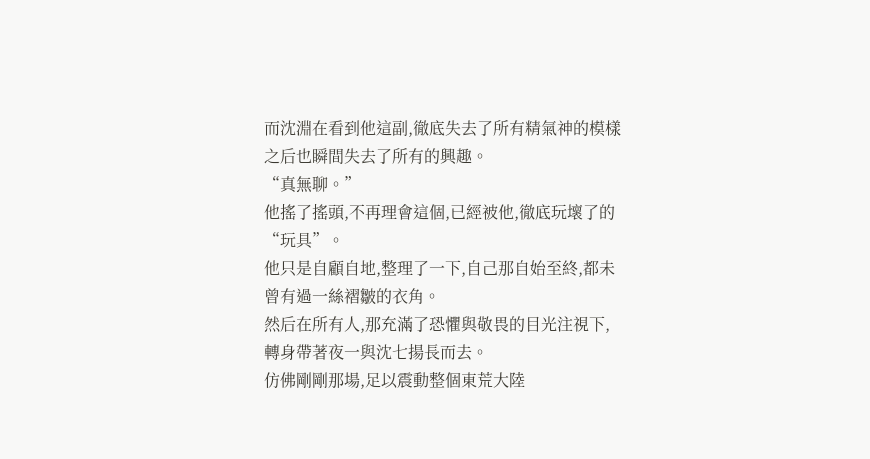而沈淵在看到他這副,徹底失去了所有精氣神的模樣之后也瞬間失去了所有的興趣。
“真無聊。”
他搖了搖頭,不再理會這個,已經被他,徹底玩壞了的“玩具”。
他只是自顧自地,整理了一下,自己那自始至終,都未曾有過一絲褶皺的衣角。
然后在所有人,那充滿了恐懼與敬畏的目光注視下,轉身帶著夜一與沈七揚長而去。
仿佛剛剛那場,足以震動整個東荒大陸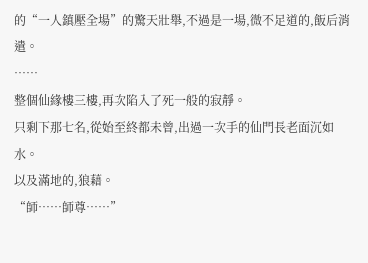的“一人鎮壓全場”的驚天壯舉,不過是一場,微不足道的,飯后消遣。
……
整個仙緣樓三樓,再次陷入了死一般的寂靜。
只剩下那七名,從始至終都未曾,出過一次手的仙門長老面沉如水。
以及滿地的,狼藉。
“師……師尊……”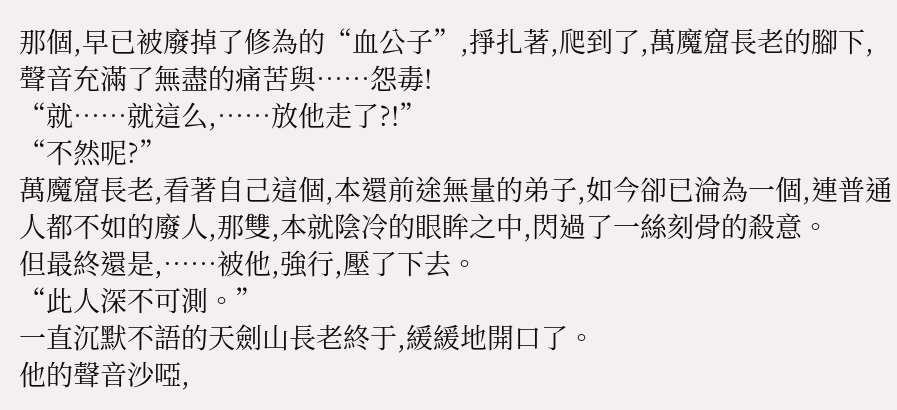那個,早已被廢掉了修為的“血公子”,掙扎著,爬到了,萬魔窟長老的腳下,聲音充滿了無盡的痛苦與……怨毒!
“就……就這么,……放他走了?!”
“不然呢?”
萬魔窟長老,看著自己這個,本還前途無量的弟子,如今卻已淪為一個,連普通人都不如的廢人,那雙,本就陰冷的眼眸之中,閃過了一絲刻骨的殺意。
但最終還是,……被他,強行,壓了下去。
“此人深不可測。”
一直沉默不語的天劍山長老終于,緩緩地開口了。
他的聲音沙啞,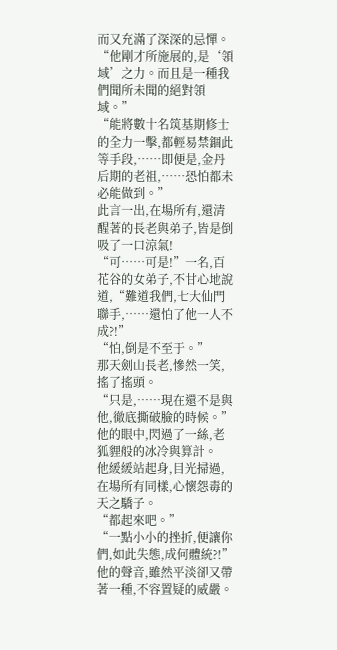而又充滿了深深的忌憚。
“他剛才所施展的,是‘領域’之力。而且是一種我們聞所未聞的絕對領域。”
“能將數十名筑基期修士的全力一擊,都輕易禁錮此等手段,……即便是,金丹后期的老祖,……恐怕都未必能做到。”
此言一出,在場所有,還清醒著的長老與弟子,皆是倒吸了一口涼氣!
“可……可是!”一名,百花谷的女弟子,不甘心地說道,“難道我們,七大仙門聯手,……還怕了他一人不成?!”
“怕,倒是不至于。”
那天劍山長老,慘然一笑,搖了搖頭。
“只是,……現在還不是與他,徹底撕破臉的時候。”
他的眼中,閃過了一絲,老狐貍般的冰冷與算計。
他緩緩站起身,目光掃過,在場所有同樣,心懷怨毒的天之驕子。
“都起來吧。”
“一點小小的挫折,便讓你們,如此失態,成何體統?!”
他的聲音,雖然平淡卻又帶著一種,不容置疑的威嚴。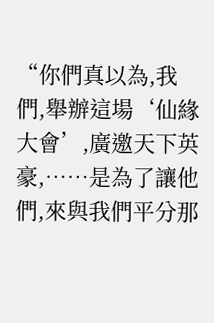“你們真以為,我們,舉辦這場‘仙緣大會’,廣邀天下英豪,……是為了讓他們,來與我們平分那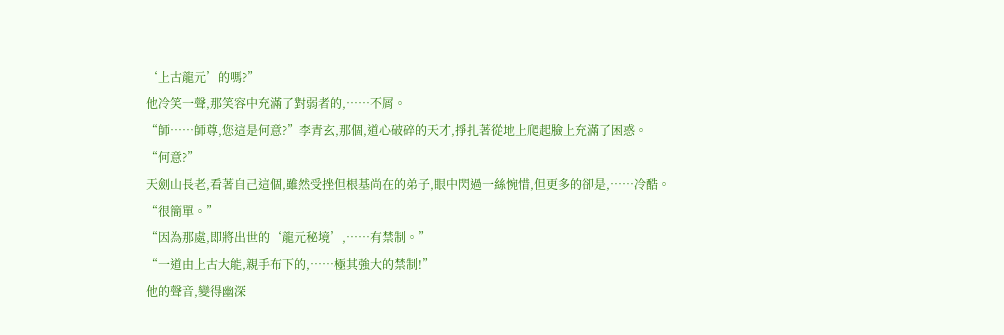‘上古龍元’的嗎?”
他冷笑一聲,那笑容中充滿了對弱者的,……不屑。
“師……師尊,您這是何意?”李青玄,那個,道心破碎的天才,掙扎著從地上爬起臉上充滿了困惑。
“何意?”
天劍山長老,看著自己這個,雖然受挫但根基尚在的弟子,眼中閃過一絲惋惜,但更多的卻是,……冷酷。
“很簡單。”
“因為那處,即將出世的‘龍元秘境’,……有禁制。”
“一道由上古大能,親手布下的,……極其強大的禁制!”
他的聲音,變得幽深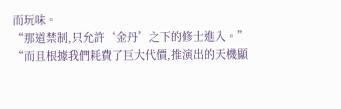而玩味。
“那道禁制,只允許‘金丹’之下的修士進入。”
“而且根據我們耗費了巨大代價,推演出的天機顯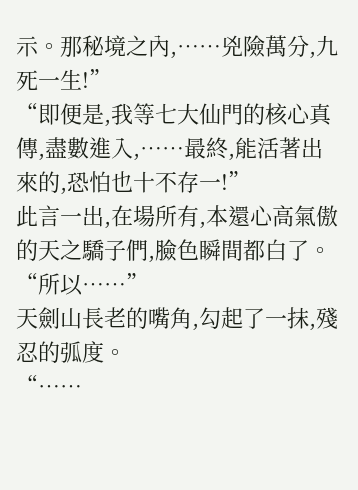示。那秘境之內,……兇險萬分,九死一生!”
“即便是,我等七大仙門的核心真傳,盡數進入,……最終,能活著出來的,恐怕也十不存一!”
此言一出,在場所有,本還心高氣傲的天之驕子們,臉色瞬間都白了。
“所以……”
天劍山長老的嘴角,勾起了一抹,殘忍的弧度。
“……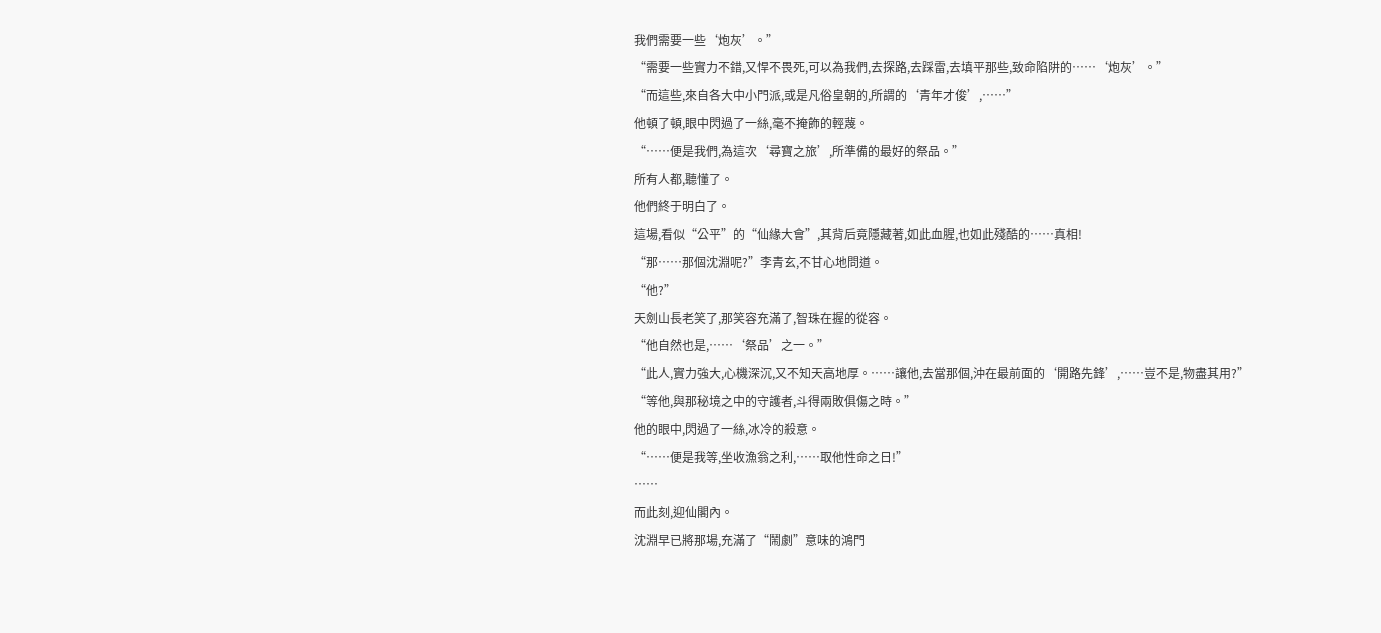我們需要一些‘炮灰’。”
“需要一些實力不錯,又悍不畏死,可以為我們,去探路,去踩雷,去填平那些,致命陷阱的……‘炮灰’。”
“而這些,來自各大中小門派,或是凡俗皇朝的,所謂的‘青年才俊’,……”
他頓了頓,眼中閃過了一絲,毫不掩飾的輕蔑。
“……便是我們,為這次‘尋寶之旅’,所準備的最好的祭品。”
所有人都,聽懂了。
他們終于明白了。
這場,看似“公平”的“仙緣大會”,其背后竟隱藏著,如此血腥,也如此殘酷的……真相!
“那……那個沈淵呢?”李青玄,不甘心地問道。
“他?”
天劍山長老笑了,那笑容充滿了,智珠在握的從容。
“他自然也是,……‘祭品’之一。”
“此人,實力強大,心機深沉,又不知天高地厚。……讓他,去當那個,沖在最前面的‘開路先鋒’,……豈不是,物盡其用?”
“等他,與那秘境之中的守護者,斗得兩敗俱傷之時。”
他的眼中,閃過了一絲,冰冷的殺意。
“……便是我等,坐收漁翁之利,……取他性命之日!”
……
而此刻,迎仙閣內。
沈淵早已將那場,充滿了“鬧劇”意味的鴻門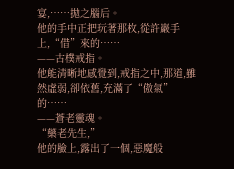宴,……拋之腦后。
他的手中正把玩著那枚,從許巖手上,“借”來的……
——古樸戒指。
他能清晰地感覺到,戒指之中,那道,雖然虛弱,卻依舊,充滿了“傲氣”的……
——蒼老靈魂。
“藥老先生,”
他的臉上,露出了一個,惡魔般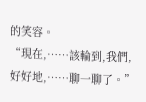的笑容。
“現在,……該輪到,我們,好好地,……聊一聊了。”